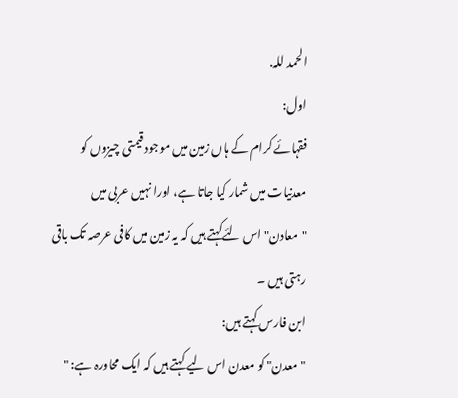الحمد للہ.
اول:
فقہائے کرام کے ہاں زمین میں موجود قیمتی چیزوں کو معدنیات میں شمار کیا جاتا ہے، اورا نہیں عربی میں "معادن" اس لئےکہتے ہیں کہ یہ زمین میں کافی عرصہ تک باقی رہتی ہیں ۔
ابن فارس کہتے ہیں:
"معدن" کو معدن اس لیے کہتے ہیں کہ ایک محاورہ ہے: "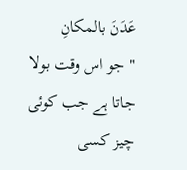عَدَنَ بالمكانِ
" جو اس وقت بولا جاتا ہے جب کوئی چیز کسی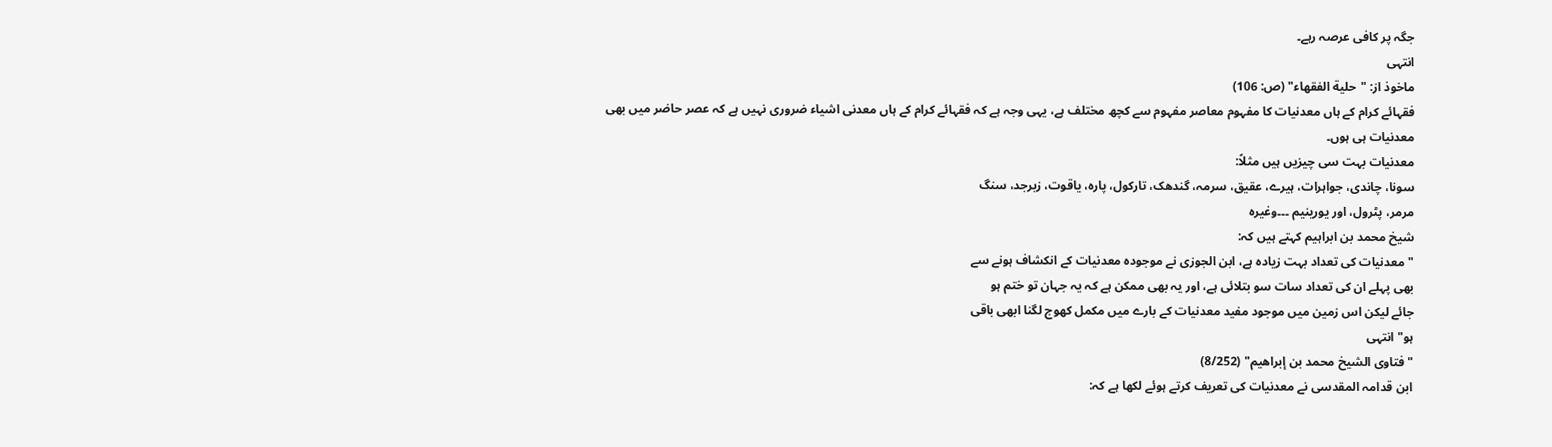جگہ پر کافی عرصہ رہے۔
انتہی
ماخوذ از: "حلية الفقهاء" (ص: 106)
فقہائے کرام کے ہاں معدنیات کا مفہوم معاصر مفہوم سے کچھ مختلف ہے، یہی وجہ ہے کہ فقہائے کرام کے ہاں معدنی اشیاء ضروری نہیں ہے کہ عصر حاضر میں بھی معدنیات ہی ہوں۔
معدنیات بہت سی چیزیں ہیں مثلاً:
سونا، چاندی، جواہرات، ہیرے، عقیق، سرمہ، گندھک، تارکول، پارہ، یاقوت، زبرجد، سنگ
مرمر، پٹرول، اور یورینیم ۔۔۔وغیرہ
شیخ محمد بن ابراہیم کہتے ہیں کہ:
"معدنیات کی تعداد بہت زیادہ ہے، ابن الجوزی نے موجودہ معدنیات کے انکشاف ہونے سے
بھی پہلے ان کی تعداد سات سو بتلائی ہے، اور یہ بھی ممکن ہے کہ یہ جہان تو ختم ہو
جائے لیکن اس زمین میں موجود مفید معدنیات کے بارے میں مکمل کھوج لگنا ابھی باقی
ہو" انتہی
" فتاوى الشيخ محمد بن إبراهيم" (8/252)
ابن قدامہ المقدسی نے معدنیات کی تعریف کرتے ہوئے لکھا ہے کہ: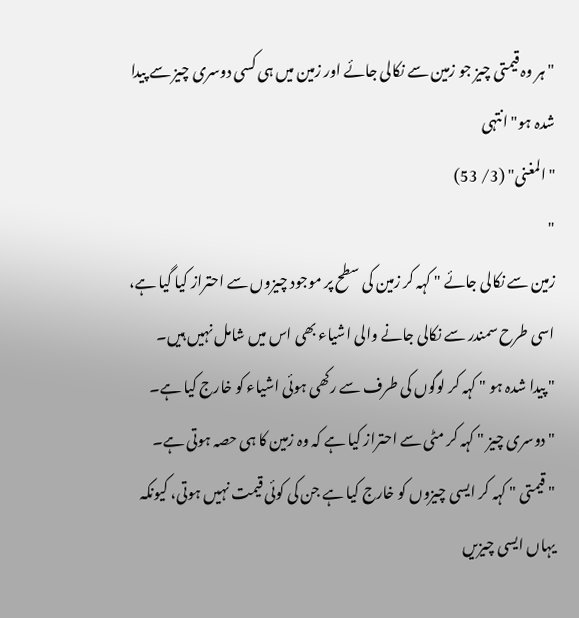"ہر وہ قیمتی چیز جو زمین سے نکالی جائے اور زمین میں ہی کسی دوسری چیز سے پیدا
شدہ ہو" انتہی
"المغنی" (3/ 53)
"
زمین سے نکالی جائے " کہہ کر زمین کی سطح پر موجود چیزوں سے احتراز کیا گیا ہے،
اسی طرح سمندر سے نکالی جانے والی اشیاء بھی اس میں شامل نہیں ہیں۔
" پیدا شدہ ہو " کہہ کر لوگوں کی طرف سے رکھی ہوئی اشیاء کو خارج کیا ہے۔
" دوسری چیز " کہہ کر مٹی سے احتراز کیا ہے کہ وہ زمین کا ہی حصہ ہوتی ہے۔
" قیمتی " کہہ کر ایسی چیزوں کو خارج کیا ہے جن کی کوئی قیمت نہیں ہوتی، کیونکہ
یہاں ایسی چیزیں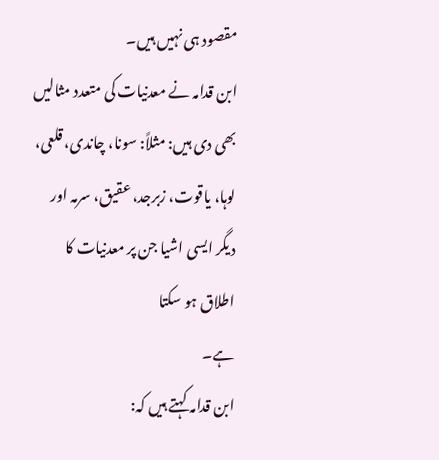مقصود ہی نہیں ہیں۔
ابن قدامہ نے معدنیات کی متعدد مثالیں بھی دی ہیں: مثلاً: سونا، چاندی، قلعی،
لوہا، یاقوت، زبرجد، عقیق، سرمہ اور دیگر ایسی اشیا جن پر معدنیات کا اطلاق ہو سکتا
ہے۔
ابن قدامہ کہتے ہیں کہ: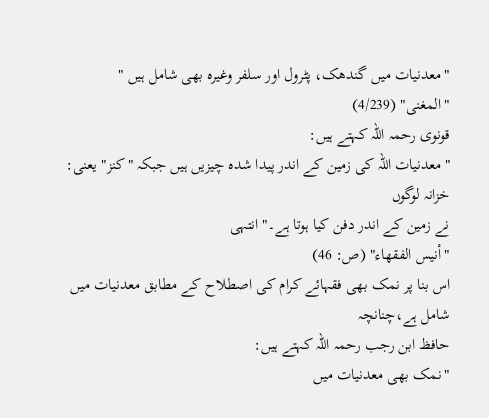"معدنیات میں گندھک، پٹرول اور سلفر وغیرہ بھی شامل ہیں "
"المغنی" (4/239)
قونوی رحمہ اللہ کہتے ہیں:
"معدنیات اللہ کی زمین کے اندر پیدا شدہ چیزیں ہیں جبکہ "کنز" یعنی: خزانہ لوگوں
نے زمین کے اندر دفن کیا ہوتا ہے۔" انتہی
"أنيس الفقهاء" (ص: 46)
اس بنا پر نمک بھی فقہائے کرام کی اصطلاح کے مطابق معدنیات میں شامل ہے،چنانچہ
حافظ ابن رجب رحمہ اللہ کہتے ہیں:
"نمک بھی معدنیات میں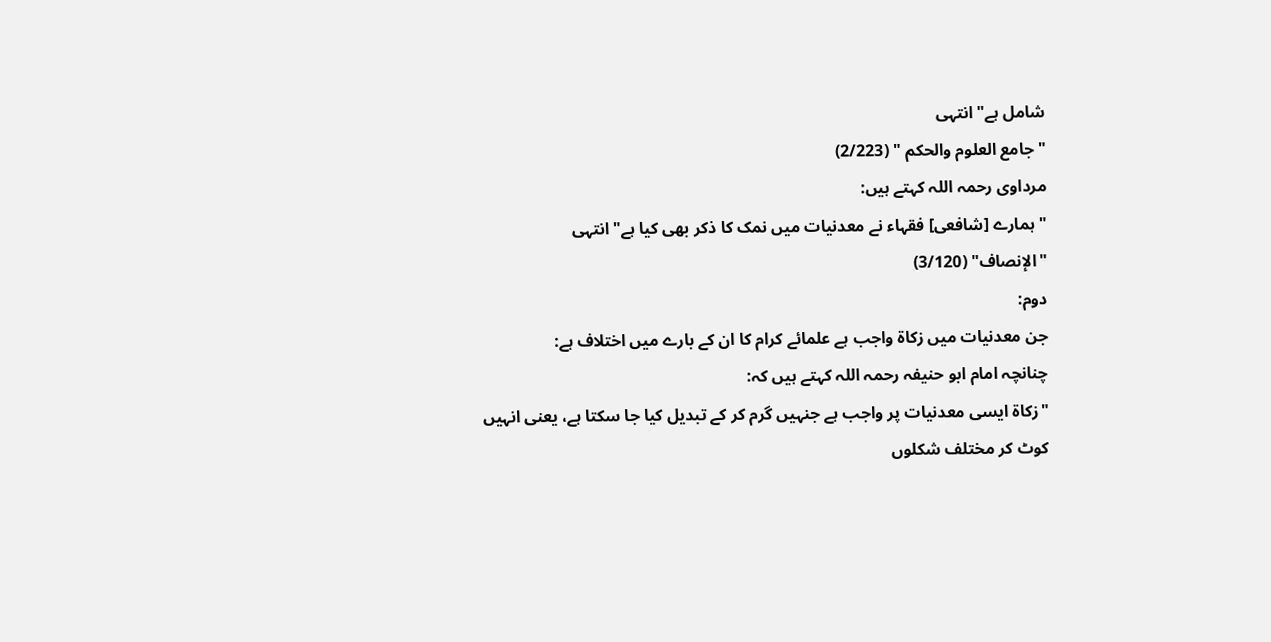شامل ہے" انتہی
"جامع العلوم والحكم " (2/223)
مرداوی رحمہ اللہ کہتے ہیں:
"ہمارے [شافعی] فقہاء نے معدنیات میں نمک کا ذکر بھی کیا ہے" انتہی
"الإنصاف" (3/120)
دوم:
جن معدنیات میں زکاۃ واجب ہے علمائے کرام کا ان کے بارے میں اختلاف ہے:
چنانچہ امام ابو حنیفہ رحمہ اللہ کہتے ہیں کہ:
"زکاۃ ایسی معدنیات پر واجب ہے جنہیں گرم کر کے تبدیل کیا جا سکتا ہے، یعنی انہیں
کوٹ کر مختلف شکلوں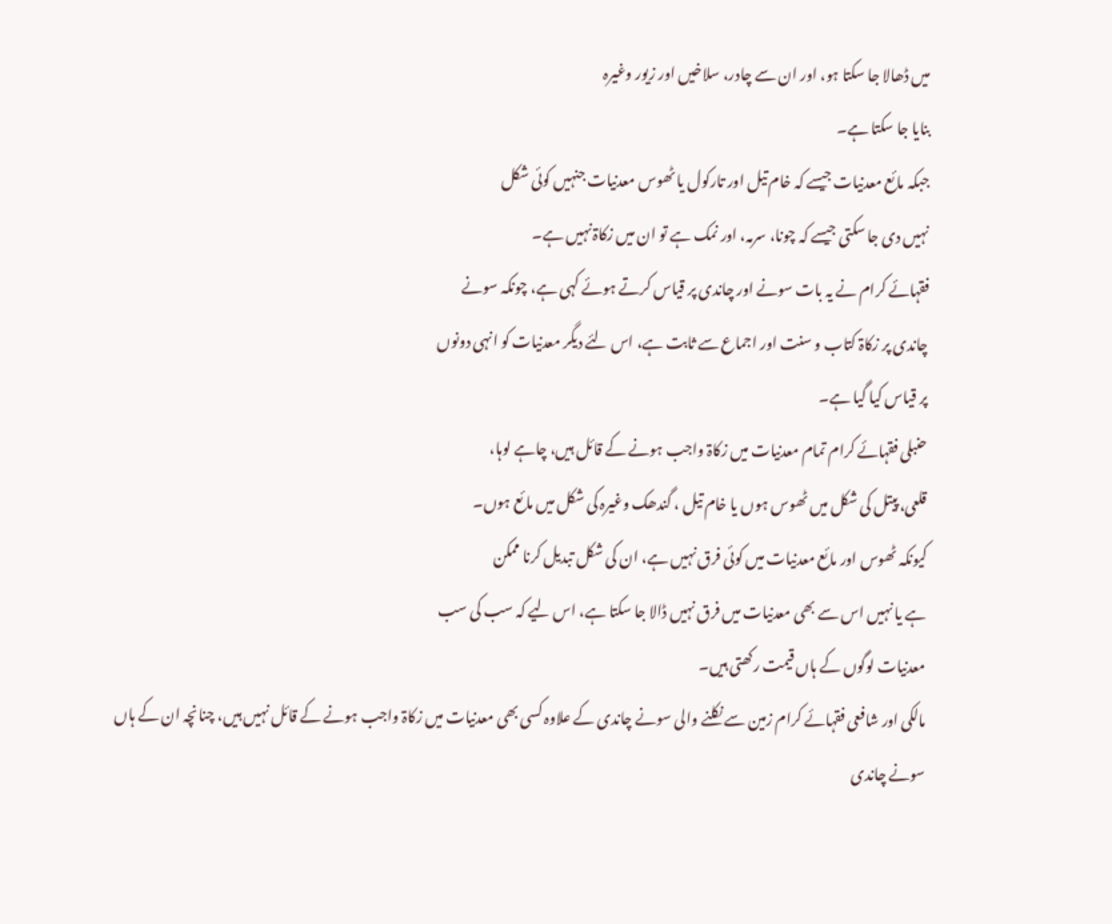میں ڈھالا جا سکتا ہو، اور ان سے چادر، سلاخیں اور زیور وغیرہ
بنایا جا سکتا ہے۔
جبکہ مائع معدنیات جیسے کہ خام تیل اور تارکول یا ٹھوس معدنیات جنہیں کوئی شکل
نہیں دی جا سکتی جیسے کہ چونا، سرمہ، اور نمک ہے تو ان میں زکاۃ نہیں ہے۔
فقہائے کرام نے یہ بات سونے اور چاندی پر قیاس کرتے ہوئے کہی ہے، چونکہ سونے
چاندی پر زکاۃ کتاب و سنت اور اجماع سے ثابت ہے، اس لئے دیگر معدنیات کو انہی دونوں
پر قیاس کیا گیا ہے۔
حنبلی فقہائے کرام تمام معدنیات میں زکاۃ واجب ہونے کے قائل ہیں، چاہے لوہا،
قلعی، پیتل کی شکل میں ٹھوس ہوں یا خام تیل ، گندھک وغیرہ کی شکل میں مائع ہوں۔
کیونکہ ٹھوس اور مائع معدنیات میں کوئی فرق نہیں ہے، ان کی شکل تبدیل کرنا ممکن
ہے یا نہیں اس سے بھی معدنیات میں فرق نہیں ڈالا جا سکتا ہے، اس لیے کہ سب کی سب
معدنیات لوگوں کے ہاں قیمت رکھتی ہیں۔
مالکی اور شافعی فقہائے کرام زمین سے نکلنے والی سونے چاندی کے علاوہ کسی بھی معدنیات میں زکاۃ واجب ہونے کے قائل نہیں ہیں، چنانچہ ان کے ہاں سونے چاندی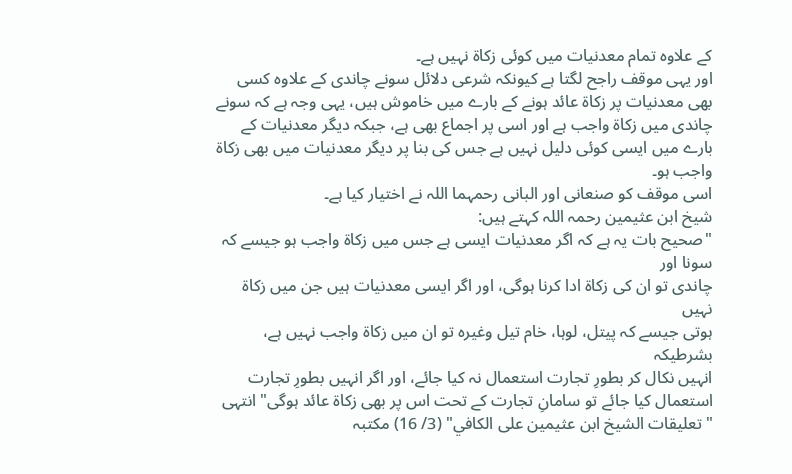کے علاوہ تمام معدنیات میں کوئی زکاۃ نہیں ہے۔
اور یہی موقف راجح لگتا ہے کیونکہ شرعی دلائل سونے چاندی کے علاوہ کسی بھی معدنیات پر زکاۃ عائد ہونے کے بارے میں خاموش ہیں، یہی وجہ ہے کہ سونے چاندی میں زکاۃ واجب ہے اور اسی پر اجماع بھی ہے، جبکہ دیگر معدنیات کے بارے میں ایسی کوئی دلیل نہیں ہے جس کی بنا پر دیگر معدنیات میں بھی زکاۃ واجب ہو۔
اسی موقف کو صنعانی اور البانی رحمہما اللہ نے اختیار کیا ہے۔
شیخ ابن عثیمین رحمہ اللہ کہتے ہیں:
"صحیح بات یہ ہے کہ اگر معدنیات ایسی ہے جس میں زکاۃ واجب ہو جیسے کہ سونا اور
چاندی تو ان کی زکاۃ ادا کرنا ہوگی، اور اگر ایسی معدنیات ہیں جن میں زکاۃ نہیں
ہوتی جیسے کہ پیتل، لوہا، خام تیل وغیرہ تو ان میں زکاۃ واجب نہیں ہے، بشرطیکہ
انہیں نکال کر بطورِ تجارت استعمال نہ کیا جائے، اور اگر انہیں بطورِ تجارت
استعمال کیا جائے تو سامانِ تجارت کے تحت اس پر بھی زکاۃ عائد ہوگی" انتہی
"تعليقات الشيخ ابن عثيمين على الكافي" (3/ 16) مکتبہ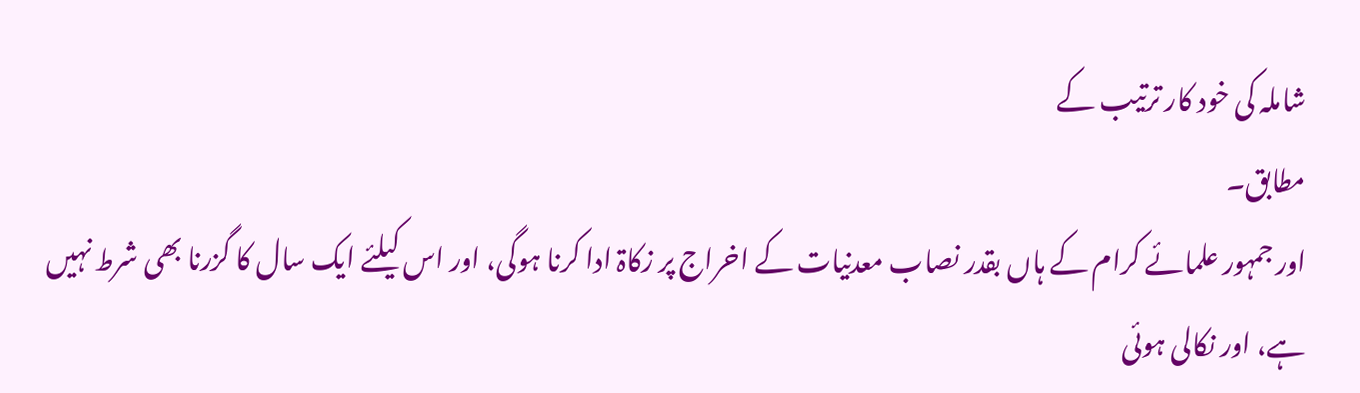شاملہ کی خود کار ترتیب کے
مطابق۔
اور جمہور علمائے کرام کے ہاں بقدر نصاب معدنیات کے اخراج پر زکاۃ ادا کرنا ہوگی، اور اس کیلئے ایک سال کا گزرنا بھی شرط نہیں ہے، اور نکالی ہوئی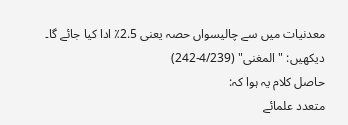معدنیات میں سے چالیسواں حصہ یعنی 2.5٪ ادا کیا جائے گا۔
دیکھیں: " المغنی" (4/239-242)
حاصل کلام یہ ہوا کہ:
متعدد علمائے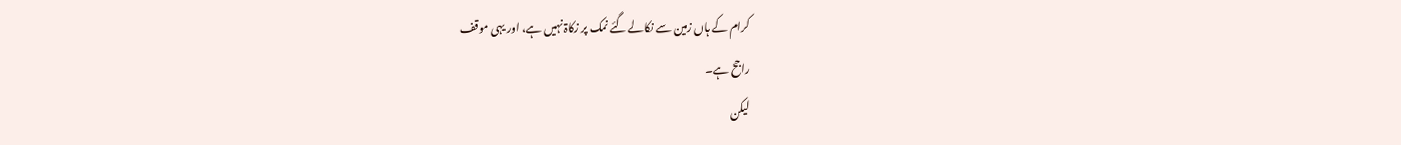کرام کے ہاں زمین سے نکالے گئے نمک پر زکاۃ نہیں ہے، اور یہی موقف
راجح ہے۔
لیکن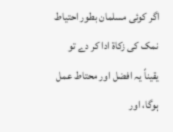اگر کوئی مسلمان بطور احتیاط نمک کی زکاۃ ادا کر دے تو یقیناً یہ افضل اور محتاط عمل ہوگا، اور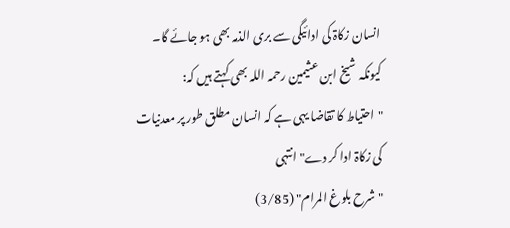انسان زکاۃ کی ادائیگی سے بری الذمہ بھی ہو جائے گا۔
کیونکہ شیخ ابن عثیمین رحمہ اللہ بھی کہتے ہیں کہ:
"احتیاط کا تقاضا یہی ہے کہ انسان مطلق طور پر معدنیات کی زکاۃ ادا کر دے" انتہی
" شرح بلوغ المرام" (3/85)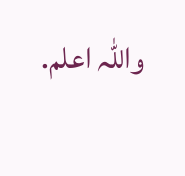واللہ اعلم.